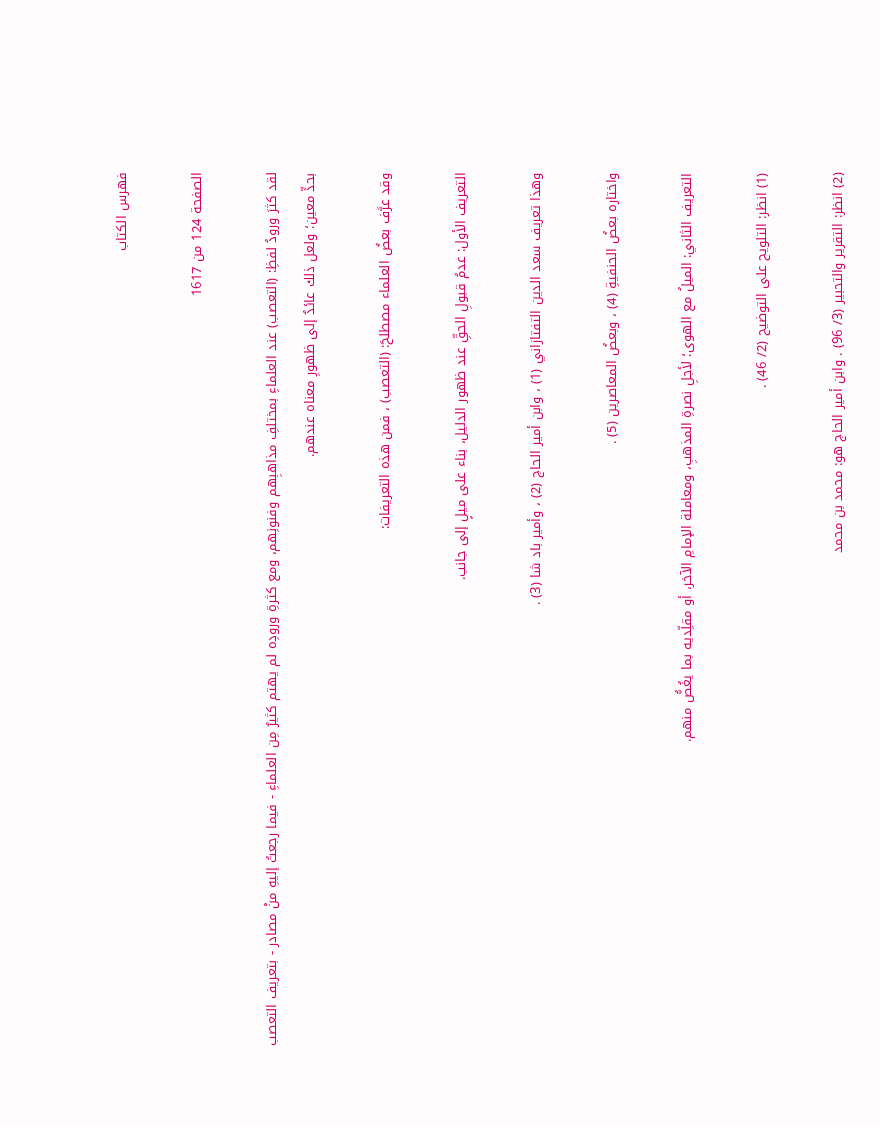فهرس الكتاب

الصفحة 124 من 1617

لقد كثرَ ورودُ لفظِ: (التعصب) عند العلماءِ بمختلفِ مذاهبِهم وفنونِهم، ومع كثرةِ ورودِه لم يهتم كثيرٌ مِن العلماءِ - فيما رجعتُ إليهِ منْ مصادر - بتعريف التعصب بحدٍّ معين؛ ولعل ذلك عائدٌ إلى ظهورِ معناه عندهم.

وقد عرَّف بعضُ العلماء مصطلحَ: (التعصب) ، فمن هذه التعريفات:

التعريف الأول: عدمُ قبولِ الحقِّ عند ظهور الدليل، بناء على ميلٍ إلى جانب.

وهذا تعريف سعد الدين التفتازاني (1) ، وابن أمير الحاج (2) ، وأمير باد شا (3) .

واختاره بعضُ الحنفيةِ (4) ، وبعضُ المعاصرين (5) .

التعريف الثاني: الميلُ مع الهوى؛ لأجلِ نصرةِ المذهبِ، ومعاملة الإمامِ الآخر، أو مقلِّديه بما يغُضُّ منهم.

(1) انظر: التلويح على التوضيح (2/ 46) .

(2) انظر: التقرير والتحبير (3/ 96) . وابن أمير الحاج هو: محمد بن محمد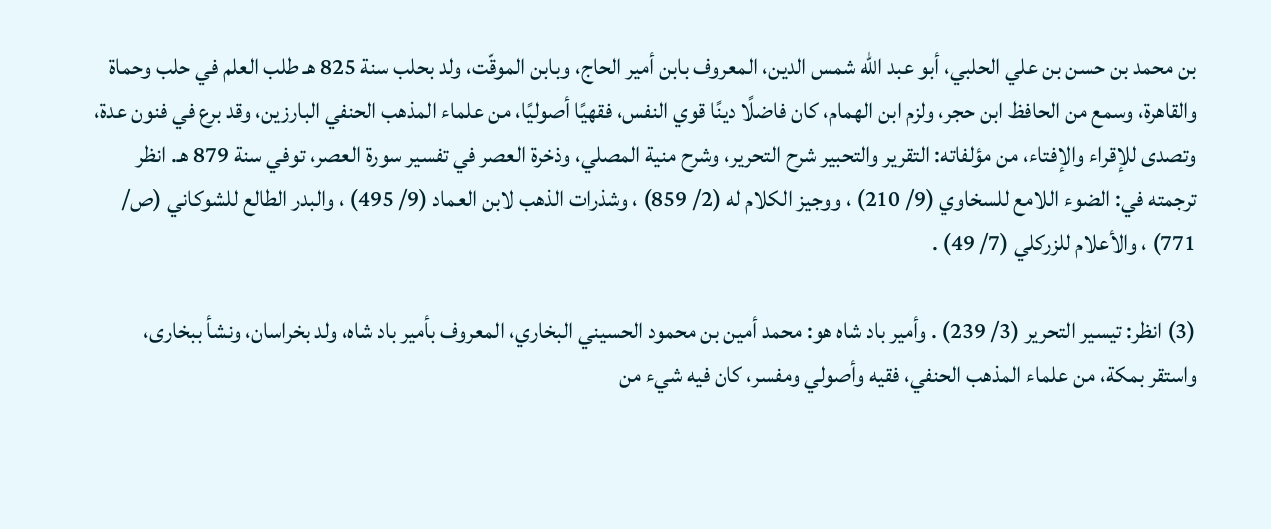بن محمد بن حسن بن علي الحلبي، أبو عبد الله شمس الدين، المعروف بابن أمير الحاج، وبابن الموقّت، ولد بحلب سنة 825 هـ طلب العلم في حلب وحماة والقاهرة، وسمع من الحافظ ابن حجر، ولزم ابن الهمام، كان فاضلًا دينًا قوي النفس، فقهيًا أصوليًا، من علماء المذهب الحنفي البارزين، وقد برع في فنون عدة، وتصدى للإقراء والإفتاء، من مؤلفاته: التقرير والتحبير شرح التحرير، وشرح منية المصلي، وذخرة العصر في تفسير سورة العصر، توفي سنة 879 هـ. انظر ترجمته في: الضوء اللامع للسخاوي (9/ 210) ، ووجيز الكلام له (2/ 859) ، وشذرات الذهب لابن العماد (9/ 495) ، والبدر الطالع للشوكاني (ص/ 771) ، والأعلام للزركلي (7/ 49) .

(3) انظر: تيسير التحرير (3/ 239) . وأمير باد شاه هو: محمد أمين بن محمود الحسيني البخاري، المعروف بأمير باد شاه، ولد بخراسان، ونشأ ببخارى، واستقر بمكة، من علماء المذهب الحنفي، فقيه وأصولي ومفسر، كان فيه شيء من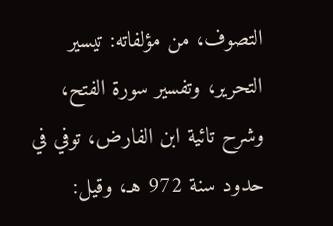التصوف، من مؤلفاته: تيسير التحرير، وتفسير سورة الفتح، وشرح تائية ابن الفارض، توفي في حدود سنة 972 هـ، وقيل: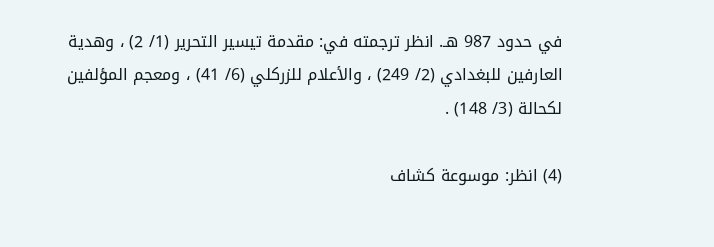في حدود 987 هـ. انظر ترجمته في: مقدمة تيسير التحرير (1/ 2) ، وهدية العارفين للبغدادي (2/ 249) ، والأعلام للزركلي (6/ 41) ، ومعجم المؤلفين لكحالة (3/ 148) .

(4) انظر: موسوعة كشاف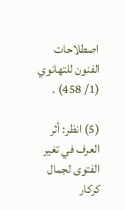اصطلاحات الفنون للتهانوي (1/ 458) .

(5) انظر: أثر العرف في تغير الفتوى لجمال كركار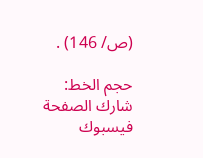(ص/ 146) .

حجم الخط:
شارك الصفحة
فيسبوك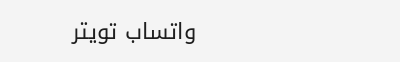واتساب تويتر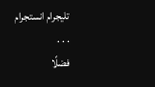تليجرام انستجرام
. . .
فضلًا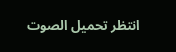انتظر تحميل الصوت